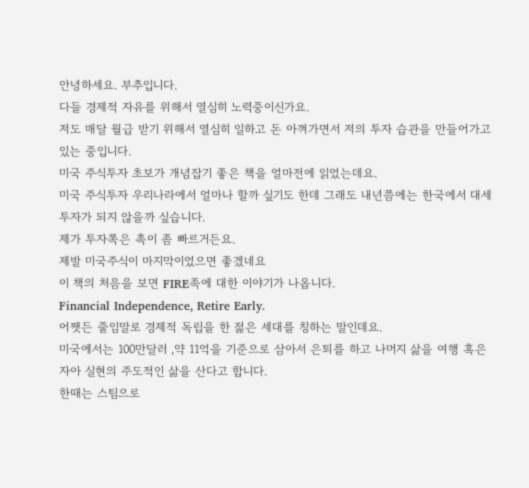안녕하세요. 부추입니다.
다들 경제적 자유를 위해서 열심히 노력중이신가요.
저도 매달 월급 받기 위해서 열심히 일하고 돈 아껴가면서 저의 투자 습관을 만들어가고 있는 중입니다.
미국 주식투자 초보가 개념잡기 좋은 책을 얼마전에 읽었는데요.
미국 주식투자 우리나라에서 얼마나 할까 싶기도 한데 그래도 내년쯤에는 한국에서 대세 투자가 되지 않을까 싶습니다.
제가 투자쪽은 촉이 좀 빠르거든요.
제발 미국주식이 마지막이었으면 좋겠네요
이 책의 처음을 보면 FIRE족에 대한 이야기가 나옵니다.
Financial Independence, Retire Early.
어쨋든 줄임말로 경제적 독립을 한 젊은 세대를 칭하는 말인데요.
미국에서는 100만달러 ,약 11억을 기준으로 삼아서 은퇴를 하고 나머지 삶을 여행 혹은 자아 실현의 주도적인 삶을 산다고 합니다.
한때는 스팀으로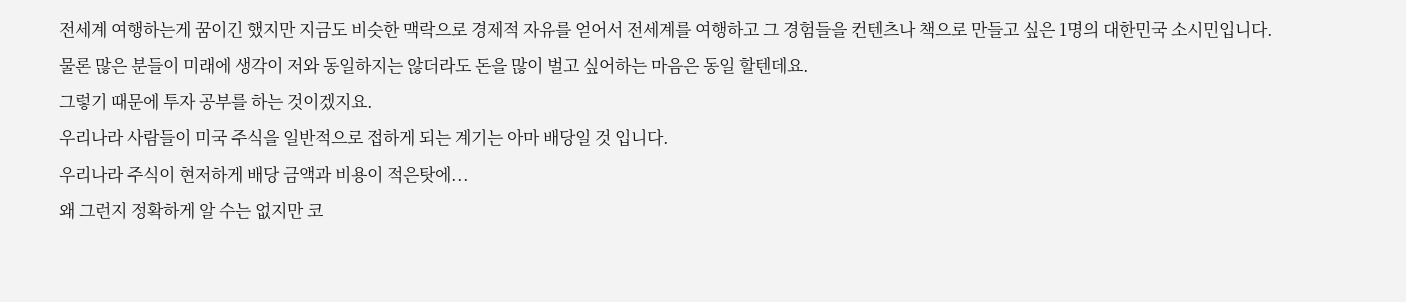전세계 여행하는게 꿈이긴 했지만 지금도 비슷한 맥락으로 경제적 자유를 얻어서 전세계를 여행하고 그 경험들을 컨텐츠나 책으로 만들고 싶은 1명의 대한민국 소시민입니다.
물론 많은 분들이 미래에 생각이 저와 동일하지는 않더라도 돈을 많이 벌고 싶어하는 마음은 동일 할텐데요.
그렇기 때문에 투자 공부를 하는 것이겠지요.
우리나라 사람들이 미국 주식을 일반적으로 접하게 되는 계기는 아마 배당일 것 입니다.
우리나라 주식이 현저하게 배당 금액과 비용이 적은탓에...
왜 그런지 정확하게 알 수는 없지만 코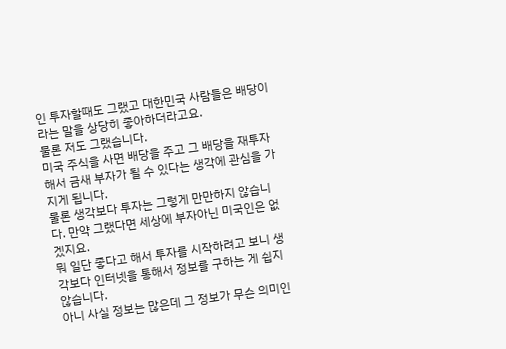인 투자할때도 그랬고 대한민국 사람들은 배당이라는 말을 상당히 좋아하더라고요.
물론 저도 그랬습니다.
미국 주식을 사면 배당을 주고 그 배당을 재투자해서 금새 부자가 될 수 있다는 생각에 관심을 가지게 됩니다.
물론 생각보다 투자는 그렇게 만만하지 않습니다. 만약 그랬다면 세상에 부자아닌 미국인은 없겠지요.
뭐 일단 좋다고 해서 투자를 시작하려고 보니 생각보다 인터넷을 통해서 정보를 구하는 게 쉽지 않습니다.
아니 사실 정보는 많은데 그 정보가 무슨 의미인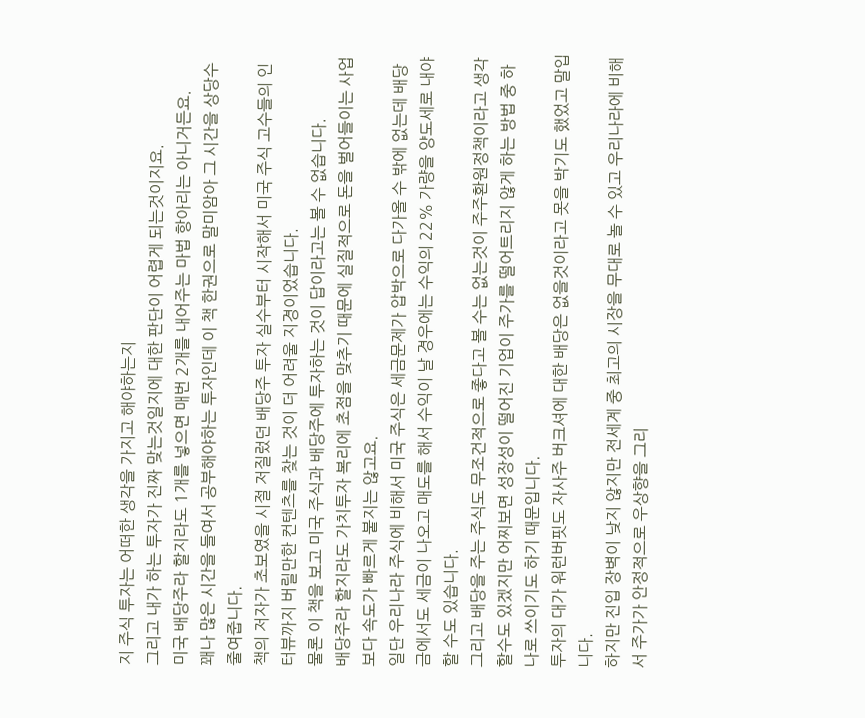지 주식 투자는 어떠한 생각을 가지고 해야하는지
그리고 내가 하는 투자가 진짜 맞는것일지에 대한 판단이 어렵게 되는것이지요.
미국 배당주라 할지라도 1개를 넣으면 매번 2개를 내어주는 마법 항아리는 아니거든요.
꽤나 많은 시간을 들여서 공부해야하는 투자인데 이 책 한권으로 말미암아 그 시간을 상당수 줄여줍니다.
책의 저자가 초보였을 시절 저질렀던 배당주 투자 실수부터 시작해서 미국 주식 고수들의 인터뷰까지 버릴만한 컨텐츠를 찾는 것이 더 어려울 지경이었습니다.
물론 이 책을 보고 미국 주식과 배당주에 투자하는 것이 답이라고는 볼 수 없습니다.
배당주라 할지라도 가치투자 복리에 초점을 맞추기 때문에 실질적으로 돈을 벌어들이는 사업보다 속도가 빠르게 붙지는 않고요.
일단 우리나라 주식에 비해서 미국 주식은 세금문제가 압박으로 다가올 수 밖에 없는데 배당금에서도 세금이 나오고 매도를 해서 수익이 날 경우에는 수익의 22% 가량을 양도세로 내야 할 수도 있습니다.
그리고 배당을 주는 주식도 무조건적으로 좋다고 볼 수는 없는것이 주주환원정책이라고 생각할수도 있겠지만 어찌보면 성장성이 떨어진 기업이 주가를 떨어트리지 않게 하는 방법 중 하나로 쓰이기도 하기 때문입니다.
투자의 대가 워런버핏도 자사주 버크셔에 대한 배당은 없을것이라고 못을 박기도 했었고 말입니다.
하지만 진입 장벽이 낮지 않지만 전세계 중 최고의 시장을 무대로 놀 수 있고 우리나라에 비해서 주가가 안정적으로 우상향을 그리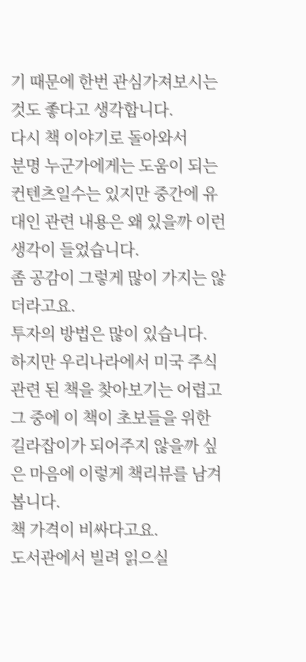기 때문에 한번 관심가져보시는 것도 좋다고 생각합니다.
다시 책 이야기로 돌아와서
분명 누군가에게는 도움이 되는 컨텐츠일수는 있지만 중간에 유대인 관련 내용은 왜 있을까 이런 생각이 들었습니다.
좀 공감이 그렇게 많이 가지는 않더라고요.
투자의 방법은 많이 있습니다. 하지만 우리나라에서 미국 주식 관련 된 책을 찾아보기는 어렵고 그 중에 이 책이 초보들을 위한 길라잡이가 되어주지 않을까 싶은 마음에 이렇게 책리뷰를 남겨봅니다.
책 가격이 비싸다고요.
도서관에서 빌려 읽으실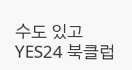수도 있고 YES24 북클럽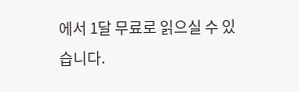에서 1달 무료로 읽으실 수 있습니다.